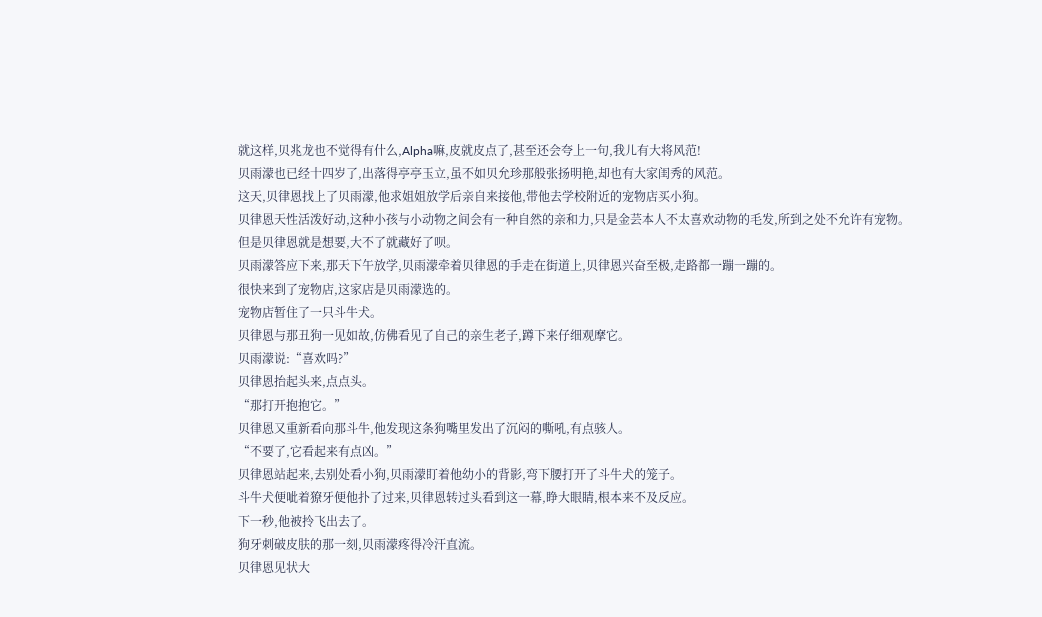就这样,贝兆龙也不觉得有什么,Alpha嘛,皮就皮点了,甚至还会夸上一句,我儿有大将风范!
贝雨濛也已经十四岁了,出落得亭亭玉立,虽不如贝允珍那般张扬明艳,却也有大家闺秀的风范。
这天,贝律恩找上了贝雨濛,他求姐姐放学后亲自来接他,带他去学校附近的宠物店买小狗。
贝律恩天性活泼好动,这种小孩与小动物之间会有一种自然的亲和力,只是金芸本人不太喜欢动物的毛发,所到之处不允许有宠物。
但是贝律恩就是想要,大不了就藏好了呗。
贝雨濛答应下来,那天下午放学,贝雨濛牵着贝律恩的手走在街道上,贝律恩兴奋至极,走路都一蹦一蹦的。
很快来到了宠物店,这家店是贝雨濛选的。
宠物店暂住了一只斗牛犬。
贝律恩与那丑狗一见如故,仿佛看见了自己的亲生老子,蹲下来仔细观摩它。
贝雨濛说:“喜欢吗?”
贝律恩抬起头来,点点头。
“那打开抱抱它。”
贝律恩又重新看向那斗牛,他发现这条狗嘴里发出了沉闷的嘶吼,有点骇人。
“不要了,它看起来有点凶。”
贝律恩站起来,去别处看小狗,贝雨濛盯着他幼小的背影,弯下腰打开了斗牛犬的笼子。
斗牛犬便呲着獠牙便他扑了过来,贝律恩转过头看到这一幕,睁大眼睛,根本来不及反应。
下一秒,他被拎飞出去了。
狗牙刺破皮肤的那一刻,贝雨濛疼得冷汗直流。
贝律恩见状大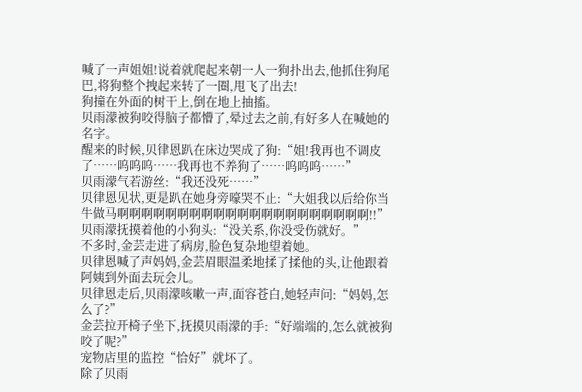喊了一声姐姐!说着就爬起来朝一人一狗扑出去,他抓住狗尾巴,将狗整个拽起来转了一圈,甩飞了出去!
狗撞在外面的树干上,倒在地上抽搐。
贝雨濛被狗咬得脑子都懵了,晕过去之前,有好多人在喊她的名字。
醒来的时候,贝律恩趴在床边哭成了狗:“姐!我再也不调皮了……呜呜呜……我再也不养狗了……呜呜呜……”
贝雨濛气若游丝:“我还没死……”
贝律恩见状,更是趴在她身旁嚎哭不止:“大姐我以后给你当牛做马啊啊啊啊啊啊啊啊啊啊啊啊啊啊啊啊啊啊啊啊啊!!”
贝雨濛抚摸着他的小狗头:“没关系,你没受伤就好。”
不多时,金芸走进了病房,脸色复杂地望着她。
贝律恩喊了声妈妈,金芸眉眼温柔地揉了揉他的头,让他跟着阿姨到外面去玩会儿。
贝律恩走后,贝雨濛咳嗽一声,面容苍白,她轻声问:“妈妈,怎么了?”
金芸拉开椅子坐下,抚摸贝雨濛的手:“好端端的,怎么就被狗咬了呢?”
宠物店里的监控“恰好”就坏了。
除了贝雨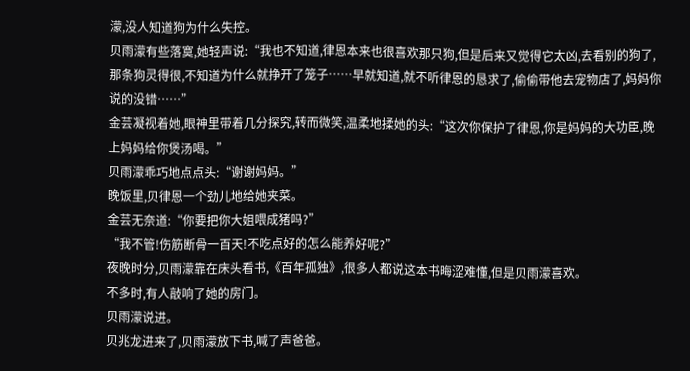濛,没人知道狗为什么失控。
贝雨濛有些落寞,她轻声说:“我也不知道,律恩本来也很喜欢那只狗,但是后来又觉得它太凶,去看别的狗了,那条狗灵得很,不知道为什么就挣开了笼子……早就知道,就不听律恩的恳求了,偷偷带他去宠物店了,妈妈你说的没错……”
金芸凝视着她,眼神里带着几分探究,转而微笑,温柔地揉她的头:“这次你保护了律恩,你是妈妈的大功臣,晚上妈妈给你煲汤喝。”
贝雨濛乖巧地点点头:“谢谢妈妈。”
晚饭里,贝律恩一个劲儿地给她夹菜。
金芸无奈道:“你要把你大姐喂成猪吗?”
“我不管!伤筋断骨一百天!不吃点好的怎么能养好呢?”
夜晚时分,贝雨濛靠在床头看书,《百年孤独》,很多人都说这本书晦涩难懂,但是贝雨濛喜欢。
不多时,有人敲响了她的房门。
贝雨濛说进。
贝兆龙进来了,贝雨濛放下书,喊了声爸爸。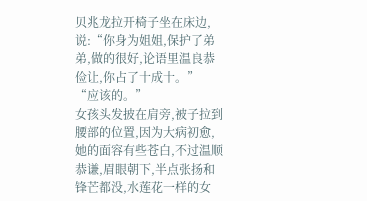贝兆龙拉开椅子坐在床边,说:“你身为姐姐,保护了弟弟,做的很好,论语里温良恭俭让,你占了十成十。”
“应该的。”
女孩头发披在肩旁,被子拉到腰部的位置,因为大病初愈,她的面容有些苍白,不过温顺恭谦,眉眼朝下,半点张扬和锋芒都没,水莲花一样的女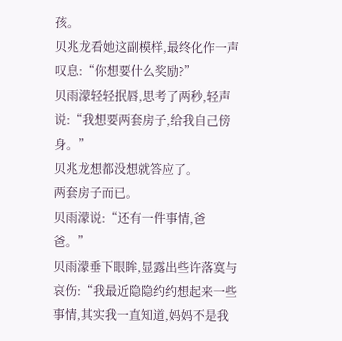孩。
贝兆龙看她这副模样,最终化作一声叹息:“你想要什么奖励?”
贝雨濛轻轻抿唇,思考了两秒,轻声说:“我想要两套房子,给我自己傍身。”
贝兆龙想都没想就答应了。
两套房子而已。
贝雨濛说:“还有一件事情,爸爸。”
贝雨濛垂下眼眸,显露出些许落寞与哀伤:“我最近隐隐约约想起来一些事情,其实我一直知道,妈妈不是我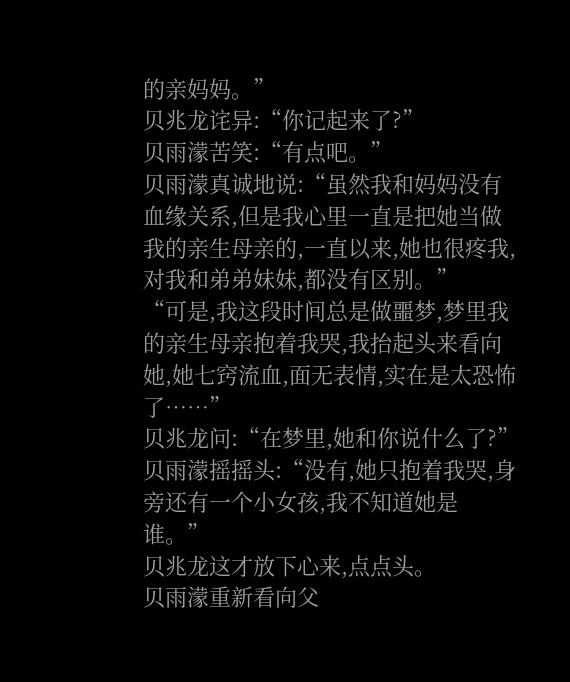的亲妈妈。”
贝兆龙诧异:“你记起来了?”
贝雨濛苦笑:“有点吧。”
贝雨濛真诚地说:“虽然我和妈妈没有血缘关系,但是我心里一直是把她当做我的亲生母亲的,一直以来,她也很疼我,对我和弟弟妹妹,都没有区别。”
“可是,我这段时间总是做噩梦,梦里我的亲生母亲抱着我哭,我抬起头来看向她,她七窍流血,面无表情,实在是太恐怖了……”
贝兆龙问:“在梦里,她和你说什么了?”
贝雨濛摇摇头:“没有,她只抱着我哭,身旁还有一个小女孩,我不知道她是谁。”
贝兆龙这才放下心来,点点头。
贝雨濛重新看向父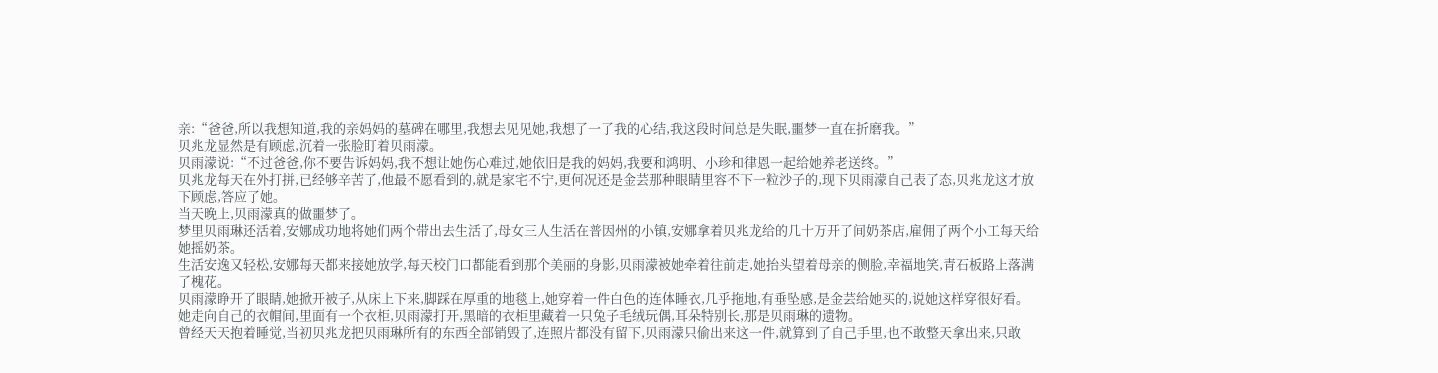亲:“爸爸,所以我想知道,我的亲妈妈的墓碑在哪里,我想去见见她,我想了一了我的心结,我这段时间总是失眠,噩梦一直在折磨我。”
贝兆龙显然是有顾虑,沉着一张脸盯着贝雨濛。
贝雨濛说:“不过爸爸,你不要告诉妈妈,我不想让她伤心难过,她依旧是我的妈妈,我要和鸿明、小珍和律恩一起给她养老送终。”
贝兆龙每天在外打拼,已经够辛苦了,他最不愿看到的,就是家宅不宁,更何况还是金芸那种眼睛里容不下一粒沙子的,现下贝雨濛自己表了态,贝兆龙这才放下顾虑,答应了她。
当天晚上,贝雨濛真的做噩梦了。
梦里贝雨琳还活着,安娜成功地将她们两个带出去生活了,母女三人生活在普因州的小镇,安娜拿着贝兆龙给的几十万开了间奶茶店,雇佣了两个小工每天给她摇奶茶。
生活安逸又轻松,安娜每天都来接她放学,每天校门口都能看到那个美丽的身影,贝雨濛被她牵着往前走,她抬头望着母亲的侧脸,幸福地笑,青石板路上落满了槐花。
贝雨濛睁开了眼睛,她掀开被子,从床上下来,脚踩在厚重的地毯上,她穿着一件白色的连体睡衣,几乎拖地,有垂坠感,是金芸给她买的,说她这样穿很好看。
她走向自己的衣帽间,里面有一个衣柜,贝雨濛打开,黑暗的衣柜里藏着一只兔子毛绒玩偶,耳朵特别长,那是贝雨琳的遗物。
曾经天天抱着睡觉,当初贝兆龙把贝雨琳所有的东西全部销毁了,连照片都没有留下,贝雨濛只偷出来这一件,就算到了自己手里,也不敢整天拿出来,只敢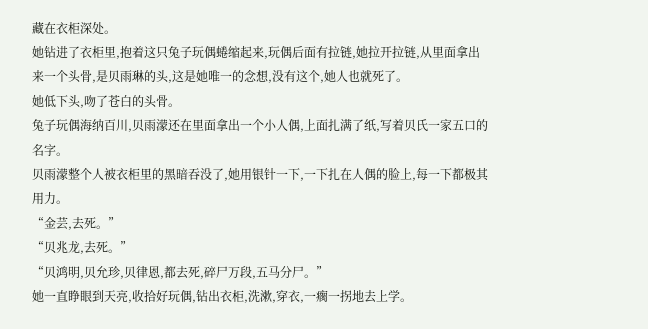藏在衣柜深处。
她钻进了衣柜里,抱着这只兔子玩偶蜷缩起来,玩偶后面有拉链,她拉开拉链,从里面拿出来一个头骨,是贝雨琳的头,这是她唯一的念想,没有这个,她人也就死了。
她低下头,吻了苍白的头骨。
兔子玩偶海纳百川,贝雨濛还在里面拿出一个小人偶,上面扎满了纸,写着贝氏一家五口的名字。
贝雨濛整个人被衣柜里的黑暗吞没了,她用银针一下,一下扎在人偶的脸上,每一下都极其用力。
“金芸,去死。”
“贝兆龙,去死。”
“贝鸿明,贝允珍,贝律恩,都去死,碎尸万段,五马分尸。”
她一直睁眼到天亮,收拾好玩偶,钻出衣柜,洗漱,穿衣,一瘸一拐地去上学。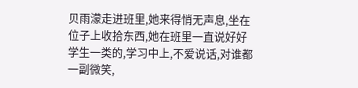贝雨濛走进班里,她来得悄无声息,坐在位子上收拾东西,她在班里一直说好好学生一类的,学习中上,不爱说话,对谁都一副微笑,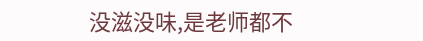没滋没味,是老师都不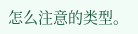怎么注意的类型。